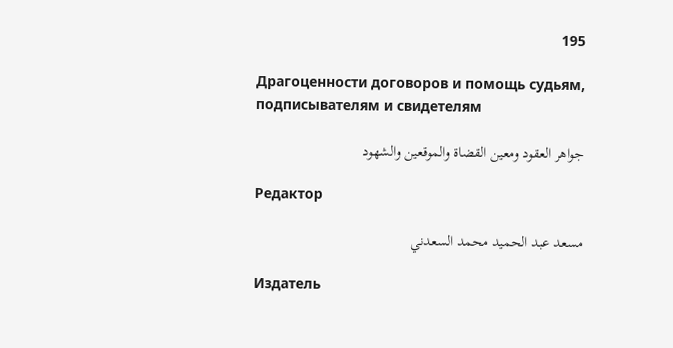195

Драгоценности договоров и помощь судьям, подписывателям и свидетелям

جواهر العقود ومعين القضاة والموقعين والشهود

Редактор

مسعد عبد الحميد محمد السعدني

Издатель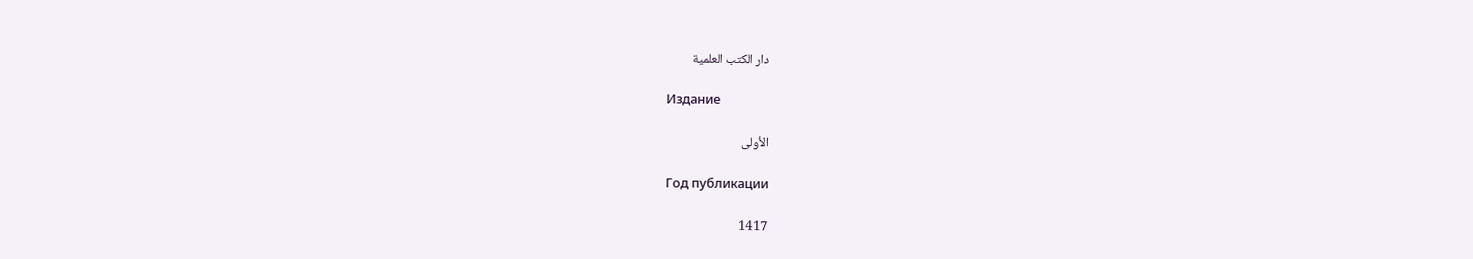دار الكتب العلمية

Издание

الأولى

Год публикации

1417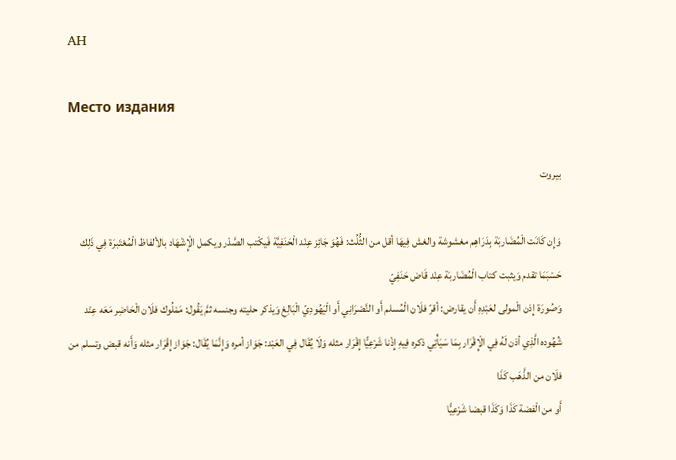AH

Место издания

بيروت

وَإِن كَانَت الْمُضَاربَة بِدَرَاهِم مغشوشة والغش فِيهَا أقل من الثُّلُث: فَهُوَ جَائِز عِنْد الْحَنَفِيَّة فَيكْتب الصَّدْر ويكمل الْإِشْهَاد بالألفاظ الْمُعْتَبرَة فِي ذَلِك حَسْبَمَا تقدم وَيثبت كتاب الْمُضَاربَة عِنْد قَاض حَنَفِيّ
وَصُورَة إِذن الْمولى لعَبْدِهِ أَن يقارض: أقرّ فلَان الْمُسلم أَو النَّصْرَانِي أَو الْيَهُودِيّ الْبَالِغ وَيذكر حليته وجنسه ثمَّ يَقُول: مَمْلُوك فلَان الْحَاضِر مَعَه عِنْد شُهُوده الَّذِي أذن لَهُ فِي الْإِقْرَار بِمَا سَيَأْتِي ذكره فِيهِ إِذْنا شَرْعِيًّا إِقْرَار مثله وَلَا يُقَال فِي العَبْد: جَوَاز أمره وَإِنَّمَا يُقَال: جَوَاز إِقْرَار مثله وَأَنه قبض وتسلم من فلَان من الذَّهَب كَذَا
أَو من الْفضة كَذَا وَكَذَا قبضا شَرْعِيًّا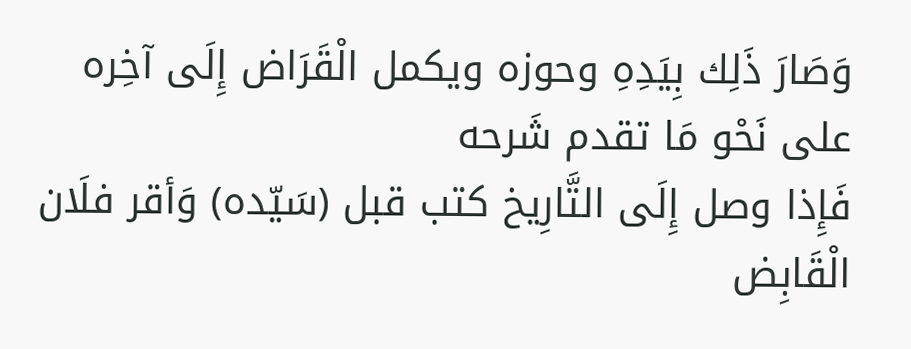وَصَارَ ذَلِك بِيَدِهِ وحوزه ويكمل الْقَرَاض إِلَى آخِره على نَحْو مَا تقدم شَرحه
فَإِذا وصل إِلَى التَّارِيخ كتب قبل (سَيّده) وَأقر فلَان الْقَابِض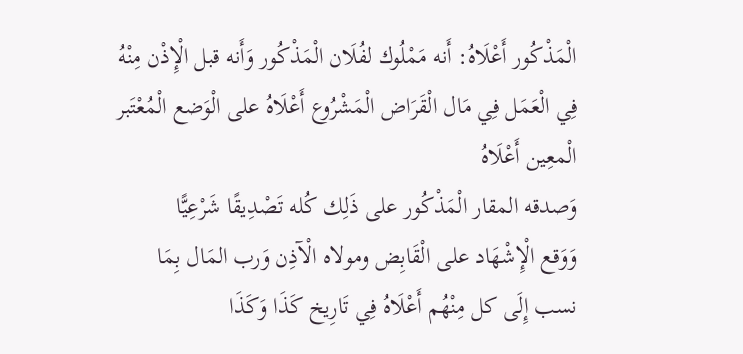الْمَذْكُور أَعْلَاهُ: أَنه مَمْلُوك لفُلَان الْمَذْكُور وَأَنه قبل الْإِذْن مِنْهُ فِي الْعَمَل فِي مَال الْقَرَاض الْمَشْرُوع أَعْلَاهُ على الْوَضع الْمُعْتَبر الْمعِين أَعْلَاهُ
وَصدقه المقار الْمَذْكُور على ذَلِك كُله تَصْدِيقًا شَرْعِيًّا
وَوَقع الْإِشْهَاد على الْقَابِض ومولاه الْآذِن وَرب المَال بِمَا نسب إِلَى كل مِنْهُم أَعْلَاهُ فِي تَارِيخ كَذَا وَكَذَا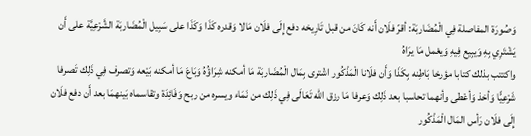وَصُورَة المفاصلة فِي الْمُضَاربَة: أقرّ فلَان أَنه كَانَ من قبل تَارِيخه دفع إِلَى فلَان مَالا وَقدره كَذَا وَكَذَا على سَبِيل الْمُضَاربَة الشَّرْعِيَّة على أَن يَشْتَرِي بِهِ وَيبِيع فِيهِ وَيعْمل مَا يرَاهُ
واكتتب بذلك كتابا مؤرخا بَاطِنه بِكَذَا وَأَن فلَانا الْمَذْكُور اشْترى بِمَال الْمُضَاربَة مَا أمكنه شِرَاؤُهُ وَبَاعَ مَا أمكنه بَيْعه وَتصرف فِي ذَلِك تَصرفا شَرْعِيًّا وَأخذ وَأعْطى وأنهما تحاسبا بعد ذَلِك وَعرفا مَا رزق الله تَعَالَى فِي ذَلِك من نَمَاء ويسره من ربح وَفَائِدَة وتقاسماه بَينهمَا بعد أَن دفع فلَان إِلَى فلَان رَأس المَال الْمَذْكُور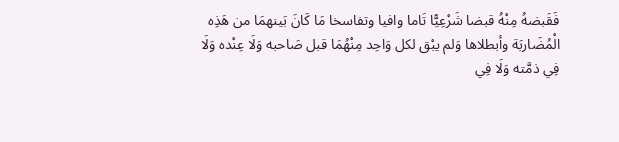فَقَبضهُ مِنْهُ قبضا شَرْعِيًّا تَاما وافيا وتفاسخا مَا كَانَ بَينهمَا من هَذِه الْمُضَاربَة وأبطلاها وَلم يبْق لكل وَاحِد مِنْهُمَا قبل صَاحبه وَلَا عِنْده وَلَا فِي ذمَّته وَلَا فِي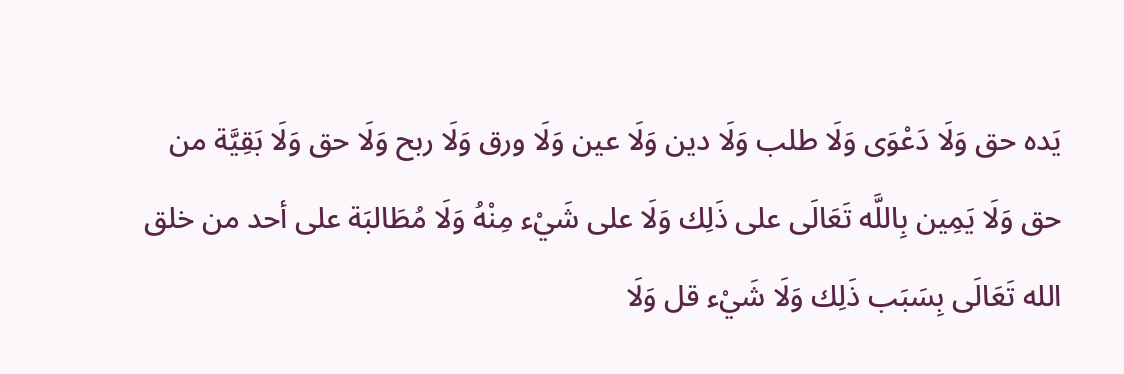يَده حق وَلَا دَعْوَى وَلَا طلب وَلَا دين وَلَا عين وَلَا ورق وَلَا ربح وَلَا حق وَلَا بَقِيَّة من حق وَلَا يَمِين بِاللَّه تَعَالَى على ذَلِك وَلَا على شَيْء مِنْهُ وَلَا مُطَالبَة على أحد من خلق الله تَعَالَى بِسَبَب ذَلِك وَلَا شَيْء قل وَلَا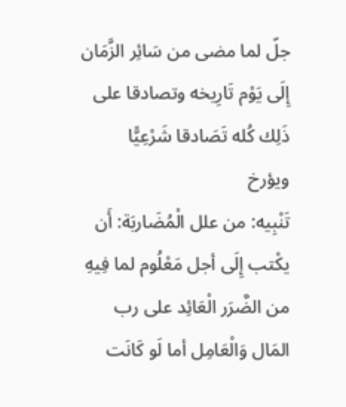جلّ لما مضى من سَائِر الزَّمَان إِلَى يَوْم تَارِيخه وتصادقا على ذَلِك كُله تَصَادقا شَرْعِيًّا
ويؤرخ
تَنْبِيه: من علل الْمُضَاربَة: أَن يكْتب إِلَى أجل مَعْلُوم لما فِيهِ من الضَّرَر الْعَائِد على رب المَال وَالْعَامِل أما لَو كَانَت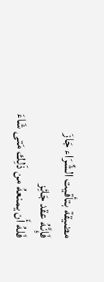مضيقة بتأقيت الشِّرَاء جَازَ
فَإِنَّهُ عقد جَائِز
فَلهُ أَن يمنعهُ من ذَلِك مَتى شَاءَ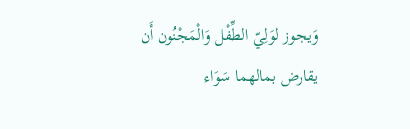وَيجوز لوَلِيّ الطِّفْل وَالْمَجْنُون أَن يقارض بمالهما سَوَاء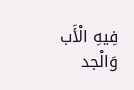فِيهِ الْأَب وَالْجد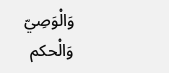وَالْوَصِيّ وَالْحكم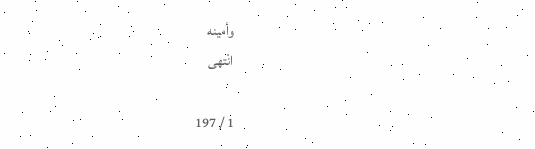وأمينه
انْتهى

1 / 197